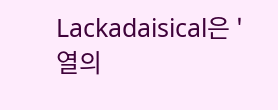Lackadaisical은 '열의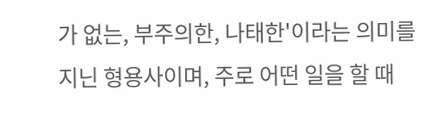가 없는, 부주의한, 나태한'이라는 의미를 지닌 형용사이며, 주로 어떤 일을 할 때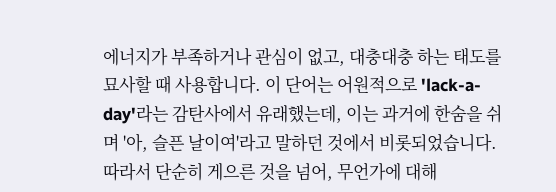에너지가 부족하거나 관심이 없고, 대충대충 하는 태도를 묘사할 때 사용합니다. 이 단어는 어원적으로 'lack-a-day'라는 감탄사에서 유래했는데, 이는 과거에 한숨을 쉬며 '아, 슬픈 날이여'라고 말하던 것에서 비롯되었습니다. 따라서 단순히 게으른 것을 넘어, 무언가에 대해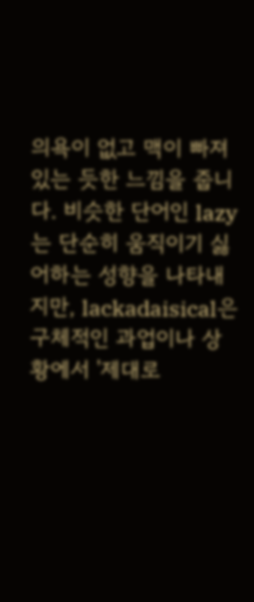의욕이 없고 맥이 빠져 있는 듯한 느낌을 줍니다. 비슷한 단어인 lazy는 단순히 움직이기 싫어하는 성향을 나타내지만, lackadaisical은 구체적인 과업이나 상황에서 '제대로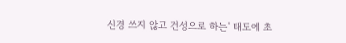신경 쓰지 않고 건성으로 하는' 태도에 초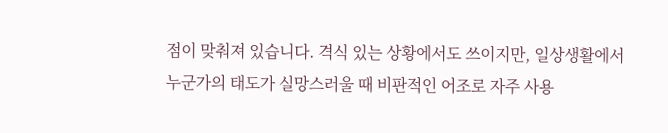점이 맞춰져 있습니다. 격식 있는 상황에서도 쓰이지만, 일상생활에서 누군가의 태도가 실망스러울 때 비판적인 어조로 자주 사용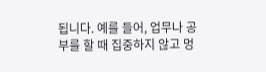됩니다. 예를 들어, 업무나 공부를 할 때 집중하지 않고 멍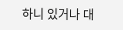하니 있거나 대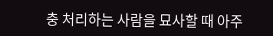충 처리하는 사람을 묘사할 때 아주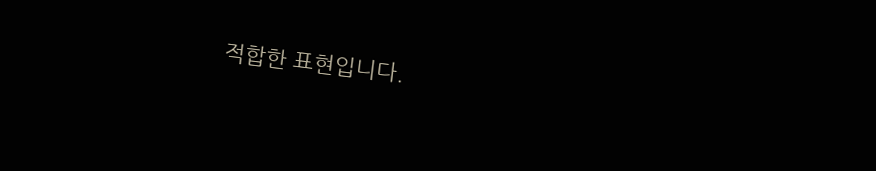적합한 표현입니다.